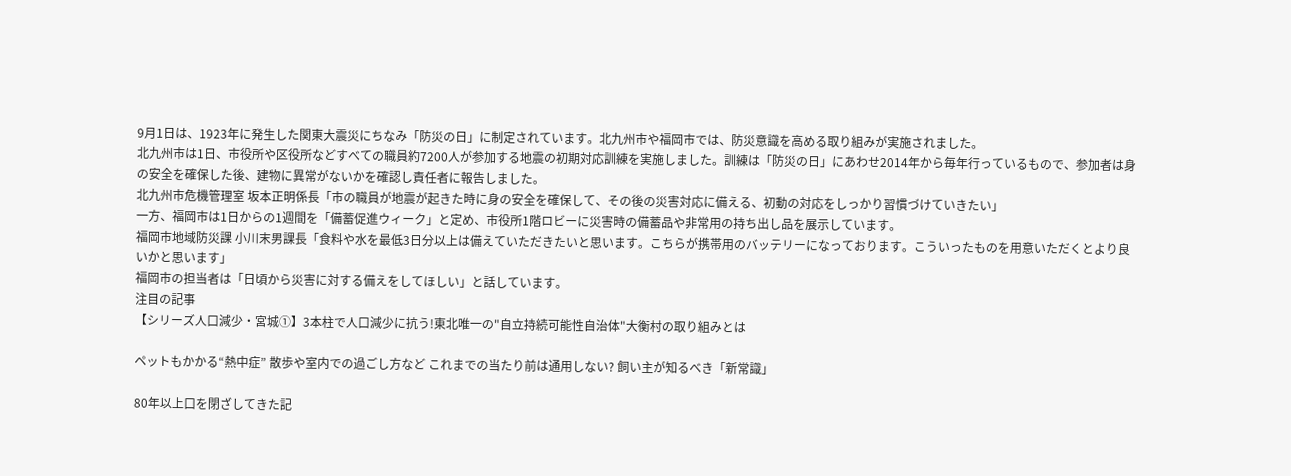9月1日は、1923年に発生した関東大震災にちなみ「防災の日」に制定されています。北九州市や福岡市では、防災意識を高める取り組みが実施されました。
北九州市は1日、市役所や区役所などすべての職員約7200人が参加する地震の初期対応訓練を実施しました。訓練は「防災の日」にあわせ2014年から毎年行っているもので、参加者は身の安全を確保した後、建物に異常がないかを確認し責任者に報告しました。
北九州市危機管理室 坂本正明係長「市の職員が地震が起きた時に身の安全を確保して、その後の災害対応に備える、初動の対応をしっかり習慣づけていきたい」
一方、福岡市は1日からの1週間を「備蓄促進ウィーク」と定め、市役所1階ロビーに災害時の備蓄品や非常用の持ち出し品を展示しています。
福岡市地域防災課 小川末男課長「食料や水を最低3日分以上は備えていただきたいと思います。こちらが携帯用のバッテリーになっております。こういったものを用意いただくとより良いかと思います」
福岡市の担当者は「日頃から災害に対する備えをしてほしい」と話しています。
注目の記事
【シリーズ人口減少・宮城①】3本柱で人口減少に抗う!東北唯一の"自立持続可能性自治体"大衡村の取り組みとは

ペットもかかる“熱中症” 散歩や室内での過ごし方など これまでの当たり前は通用しない? 飼い主が知るべき「新常識」

80年以上口を閉ざしてきた記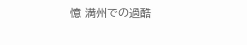憶 満州での過酷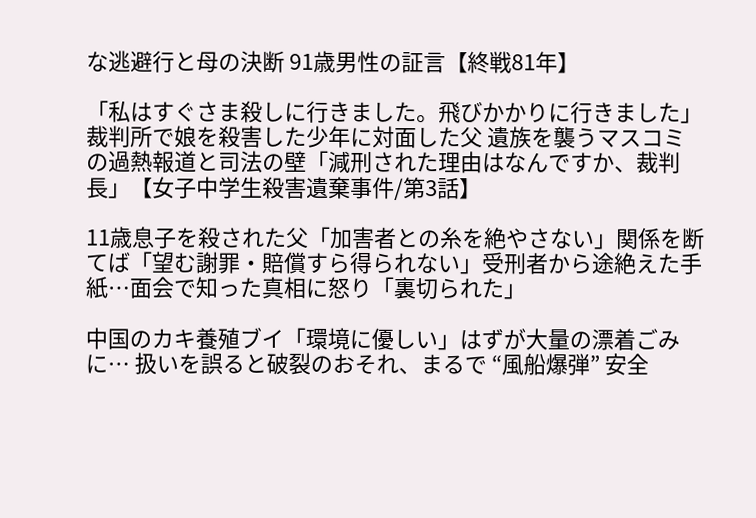な逃避行と母の決断 91歳男性の証言【終戦81年】

「私はすぐさま殺しに行きました。飛びかかりに行きました」裁判所で娘を殺害した少年に対面した父 遺族を襲うマスコミの過熱報道と司法の壁「減刑された理由はなんですか、裁判長」【女子中学生殺害遺棄事件/第3話】

11歳息子を殺された父「加害者との糸を絶やさない」関係を断てば「望む謝罪・賠償すら得られない」受刑者から途絶えた手紙…面会で知った真相に怒り「裏切られた」

中国のカキ養殖ブイ「環境に優しい」はずが大量の漂着ごみに… 扱いを誤ると破裂のおそれ、まるで “風船爆弾” 安全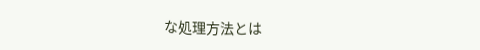な処理方法とは